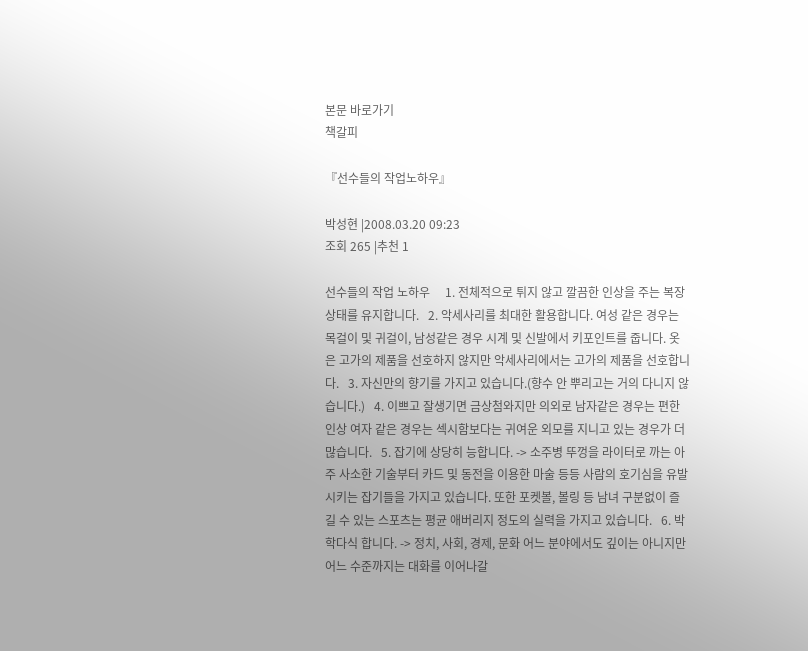본문 바로가기
책갈피

『선수들의 작업노하우』

박성현 |2008.03.20 09:23
조회 265 |추천 1

선수들의 작업 노하우     1. 전체적으로 튀지 않고 깔끔한 인상을 주는 복장 상태를 유지합니다.   2. 악세사리를 최대한 활용합니다. 여성 같은 경우는 목걸이 및 귀걸이, 남성같은 경우 시계 및 신발에서 키포인트를 줍니다. 옷은 고가의 제품을 선호하지 않지만 악세사리에서는 고가의 제품을 선호합니다.   3. 자신만의 향기를 가지고 있습니다.(향수 안 뿌리고는 거의 다니지 않습니다.)   4. 이쁘고 잘생기면 금상첨와지만 의외로 남자같은 경우는 편한인상 여자 같은 경우는 섹시함보다는 귀여운 외모를 지니고 있는 경우가 더 많습니다.   5. 잡기에 상당히 능합니다. -> 소주병 뚜껑을 라이터로 까는 아주 사소한 기술부터 카드 및 동전을 이용한 마술 등등 사람의 호기심을 유발시키는 잡기들을 가지고 있습니다. 또한 포켓볼, 볼링 등 남녀 구분없이 즐길 수 있는 스포츠는 평균 애버리지 정도의 실력을 가지고 있습니다.   6. 박학다식 합니다. -> 정치, 사회, 경제, 문화 어느 분야에서도 깊이는 아니지만 어느 수준까지는 대화를 이어나갈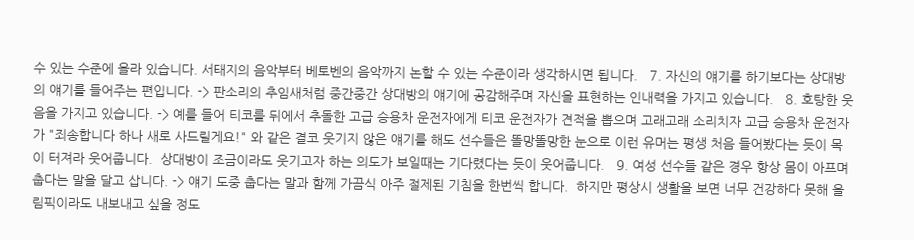수 있는 수준에 올라 있습니다. 서태지의 음악부터 베토벤의 음악까지 논할 수 있는 수준이라 생각하시면 됩니다.   7. 자신의 얘기를 하기보다는 상대방의 얘기를 들어주는 편입니다. -> 판소리의 추임새처럼 중간중간 상대방의 얘기에 공감해주며 자신을 표현하는 인내력을 가지고 있습니다.   8. 호탕한 웃음을 가지고 있습니다. -> 예를 들어 티코를 뒤에서 추돌한 고급 승용차 운전자에게 티코 운전자가 견적을 뽑으며 고래고래 소리치자 고급 승용차 운전자가 "죄송합니다 하나 새로 사드릴게요!" 와 같은 결코 웃기지 않은 얘기를 해도 선수들은 똘망똘망한 눈으로 이런 유머는 평생 처음 들어봤다는 듯이 목이 터져라 웃어줍니다.  상대방이 조금이라도 웃기고자 하는 의도가 보일때는 기다렸다는 듯이 웃어줍니다.   9. 여성 선수들 같은 경우 항상 몸이 아프며 춥다는 말을 달고 삽니다. -> 얘기 도중 춥다는 말과 함께 가끔식 아주 절제된 기침을 한번씩 합니다.  하지만 평상시 생활을 보면 너무 건강하다 못해 올림픽이라도 내보내고 싶을 정도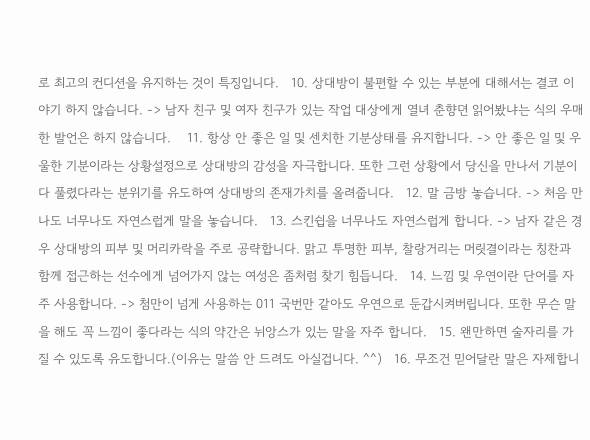로 최고의 컨디션을 유지하는 것이 특징입니다.   10. 상대방이 불편할 수 있는 부분에 대해서는 결코 이야기 하지 않습니다. -> 남자 친구 및 여자 친구가 있는 작업 대상에게 열녀 춘향뎐 읽어봤냐는 식의 우매한 발언은 하지 않습니다.    11. 항상 안 좋은 일 및 센치한 기분상태를 유지합니다. -> 안 좋은 일 및 우울한 기분이라는 상황설정으로 상대방의 감성을 자극합니다. 또한 그런 상황에서 당신을 만나서 기분이 다 풀렸다라는 분위기를 유도하여 상대방의 존재가치를 올려줍니다.   12. 말 금방 놓습니다. -> 처음 만나도 너무나도 자연스럽게 말을 놓습니다.   13. 스킨쉽을 너무나도 자연스럽게 합니다. -> 남자 같은 경우 상대방의 피부 및 머리카락을 주로 공략합니다. 맑고 투명한 피부, 찰랑거리는 머릿결이라는 칭찬과 함께 접근하는 선수에게 넘어가지 않는 여성은 좀처럼 찾기 힘듭니다.   14. 느낌 및 우연이란 단어를 자주 사용합니다. -> 첨만이 넘게 사용하는 011 국번만 같아도 우연으로 둔갑시켜버립니다. 또한 무슨 말을 해도 꼭 느낌이 좋다라는 식의 약간은 뉘앙스가 있는 말을 자주 합니다.   15. 왠만하면 술자리를 가질 수 있도록 유도합니다.(이유는 말씀 안 드려도 아실겁니다. ^^)   16. 무조건 믿어달란 말은 자제합니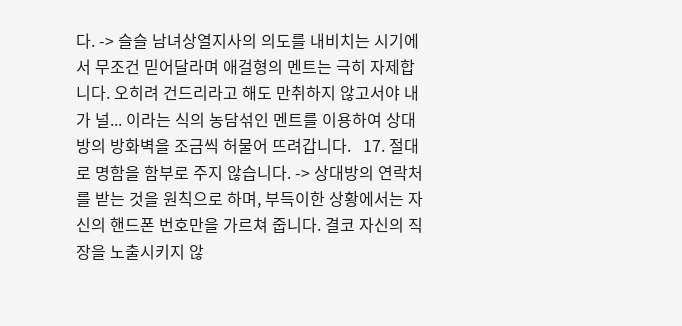다. -> 슬슬 남녀상열지사의 의도를 내비치는 시기에서 무조건 믿어달라며 애걸형의 멘트는 극히 자제합니다. 오히려 건드리라고 해도 만취하지 않고서야 내가 널... 이라는 식의 농담섞인 멘트를 이용하여 상대방의 방화벽을 조금씩 허물어 뜨려갑니다.   17. 절대로 명함을 함부로 주지 않습니다. -> 상대방의 연락처를 받는 것을 원칙으로 하며, 부득이한 상황에서는 자신의 핸드폰 번호만을 가르쳐 줍니다. 결코 자신의 직장을 노출시키지 않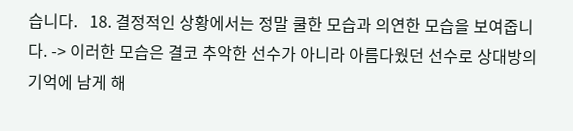습니다.   18. 결정적인 상황에서는 정말 쿨한 모습과 의연한 모습을 보여줍니다. -> 이러한 모습은 결코 추악한 선수가 아니라 아름다웠던 선수로 상대방의 기억에 남게 해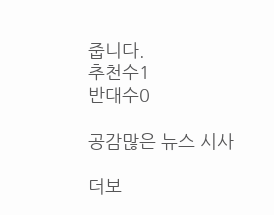줍니다.
추천수1
반대수0

공감많은 뉴스 시사

더보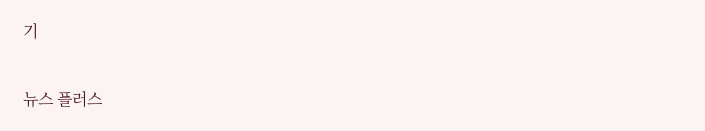기

뉴스 플러스